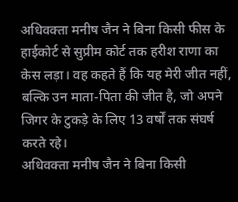अधिवक्ता मनीष जैन ने बिना किसी फीस के हाईकोर्ट से सुप्रीम कोर्ट तक हरीश राणा का केस लड़ा। वह कहते हैं कि यह मेरी जीत नहीं, बल्कि उन माता-पिता की जीत है, जो अपने जिगर के टुकड़े के लिए 13 वर्षों तक संघर्ष करते रहे।
अधिवक्ता मनीष जैन ने बिना किसी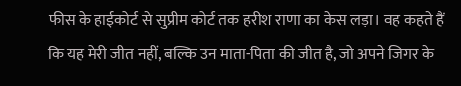फीस के हाईकोर्ट से सुप्रीम कोर्ट तक हरीश राणा का केस लड़ा। वह कहते हैं कि यह मेरी जीत नहीं, बल्कि उन माता-पिता की जीत है, जो अपने जिगर के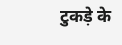टुकड़े के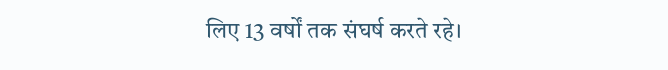लिए 13 वर्षों तक संघर्ष करते रहे।